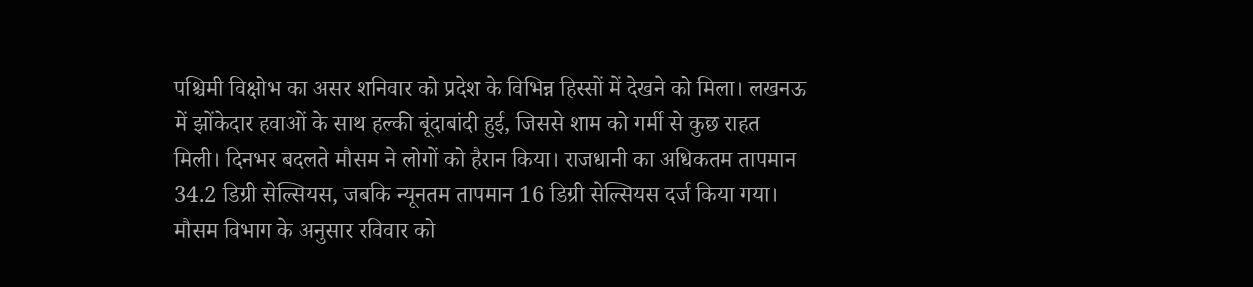पश्चिमी विक्षोभ का असर शनिवार को प्रदेश के विभिन्न हिस्सों में देखने को मिला। लखनऊ में झोंकेदार हवाओं के साथ हल्की बूंदाबांदी हुई, जिससे शाम को गर्मी से कुछ राहत मिली। दिनभर बदलते मौसम ने लोगों को हैरान किया। राजधानी का अधिकतम तापमान 34.2 डिग्री सेल्सियस, जबकि न्यूनतम तापमान 16 डिग्री सेल्सियस दर्ज किया गया। मौसम विभाग के अनुसार रविवार को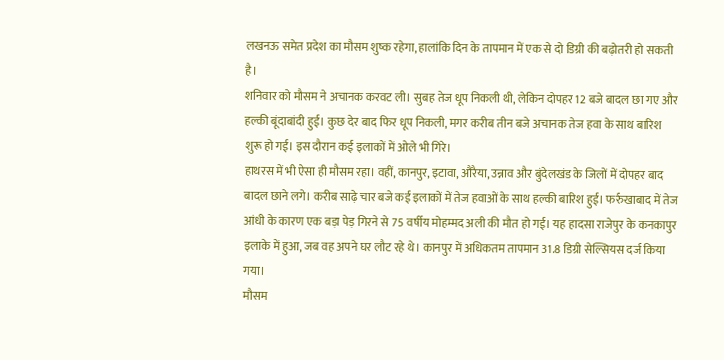लखनऊ समेत प्रदेश का मौसम शुष्क रहेगा, हालांकि दिन के तापमान में एक से दो डिग्री की बढ़ोतरी हो सकती है।
शनिवार को मौसम ने अचानक करवट ली। सुबह तेज धूप निकली थी, लेकिन दोपहर 12 बजे बादल छा गए और हल्की बूंदाबांदी हुई। कुछ देर बाद फिर धूप निकली, मगर करीब तीन बजे अचानक तेज हवा के साथ बारिश शुरू हो गई। इस दौरान कई इलाकों में ओले भी गिरे।
हाथरस में भी ऐसा ही मौसम रहा। वहीं, कानपुर, इटावा, औरैया, उन्नाव और बुंदेलखंड के जिलों में दोपहर बाद बादल छाने लगे। करीब साढ़े चार बजे कई इलाकों में तेज हवाओं के साथ हल्की बारिश हुई। फर्रुखाबाद में तेज आंधी के कारण एक बड़ा पेड़ गिरने से 75 वर्षीय मोहम्मद अली की मौत हो गई। यह हादसा राजेपुर के कनकापुर इलाके में हुआ, जब वह अपने घर लौट रहे थे। कानपुर में अधिकतम तापमान 31.8 डिग्री सेल्सियस दर्ज किया गया।
मौसम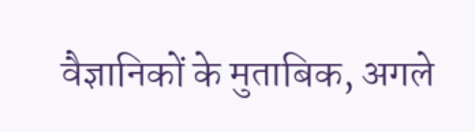वैज्ञानिकों के मुताबिक, अगले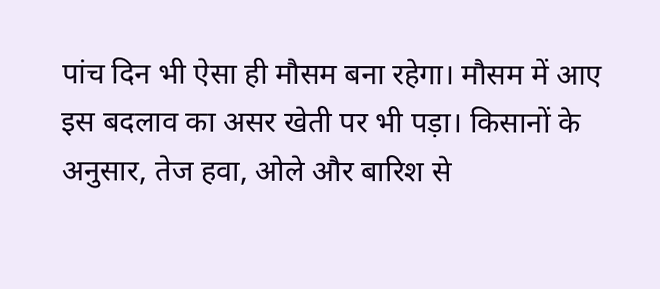पांच दिन भी ऐसा ही मौसम बना रहेगा। मौसम में आए इस बदलाव का असर खेती पर भी पड़ा। किसानों के अनुसार, तेज हवा, ओले और बारिश से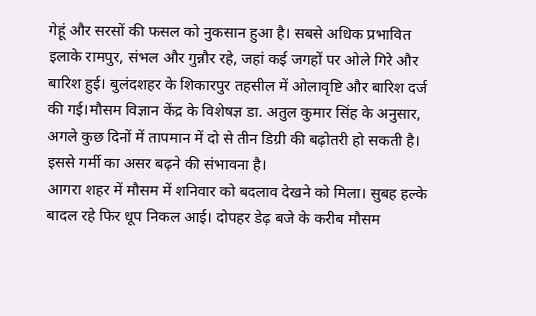गेहूं और सरसों की फसल को नुकसान हुआ है। सबसे अधिक प्रभावित इलाके रामपुर, संभल और गुन्नौर रहे, जहां कई जगहों पर ओले गिरे और बारिश हुई। बुलंदशहर के शिकारपुर तहसील में ओलावृष्टि और बारिश दर्ज की गई।मौसम विज्ञान केंद्र के विशेषज्ञ डा. अतुल कुमार सिंह के अनुसार, अगले कुछ दिनों में तापमान में दो से तीन डिग्री की बढ़ोतरी हो सकती है। इससे गर्मी का असर बढ़ने की संभावना है।
आगरा शहर में मौसम में शनिवार को बदलाव देखने को मिला। सुबह हल्के बादल रहे फिर धूप निकल आई। दोपहर डेढ़ बजे के करीब मौसम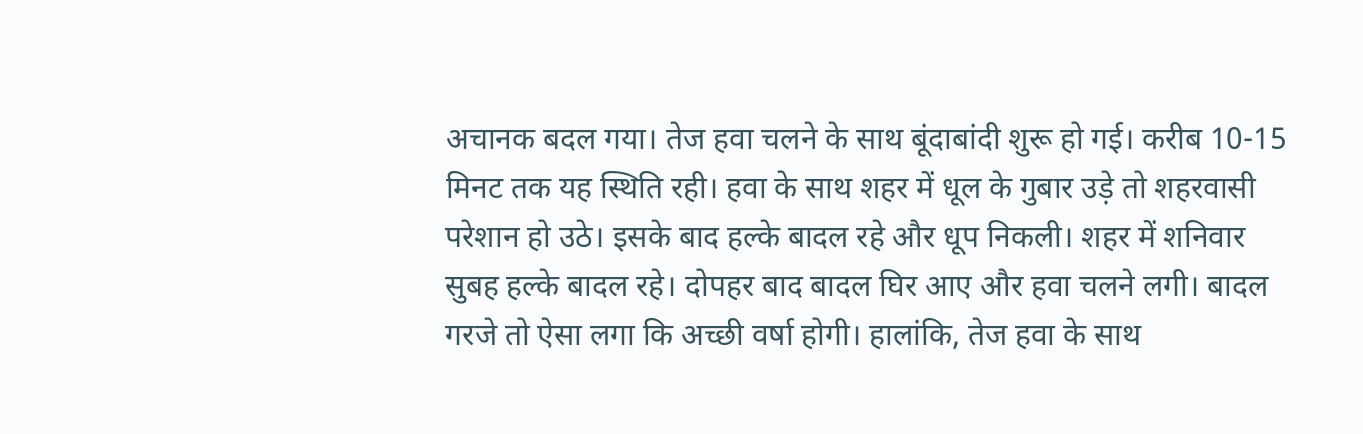अचानक बदल गया। तेज हवा चलने के साथ बूंदाबांदी शुरू हो गई। करीब 10-15 मिनट तक यह स्थिति रही। हवा के साथ शहर में धूल के गुबार उड़े तो शहरवासी परेशान हो उठे। इसके बाद हल्के बादल रहे और धूप निकली। शहर में शनिवार सुबह हल्के बादल रहे। दोपहर बाद बादल घिर आए और हवा चलने लगी। बादल गरजे तो ऐसा लगा कि अच्छी वर्षा होगी। हालांकि, तेज हवा के साथ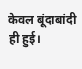केवल बूंदाबांदी ही हुई।